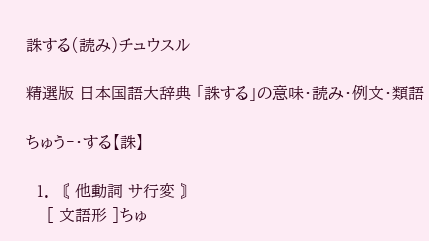誅する(読み)チュウスル

精選版 日本国語大辞典 「誅する」の意味・読み・例文・類語

ちゅう‐・する【誅】

  1. 〘 他動詞 サ行変 〙
    [ 文語形 ]ちゅ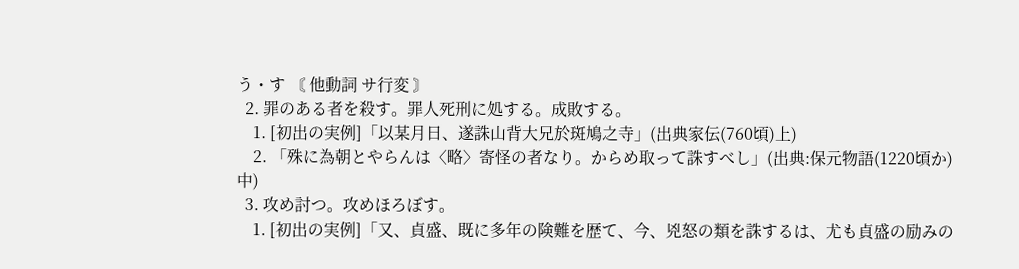う・す 〘 他動詞 サ行変 〙
  2. 罪のある者を殺す。罪人死刑に処する。成敗する。
    1. [初出の実例]「以某月日、遂誅山背大兄於斑鳩之寺」(出典家伝(760頃)上)
    2. 「殊に為朝とやらんは〈略〉寄怪の者なり。からめ取って誅すべし」(出典:保元物語(1220頃か)中)
  3. 攻め討つ。攻めほろぼす。
    1. [初出の実例]「又、貞盛、既に多年の険難を歴て、今、兇怒の類を誅するは、尤も貞盛の励みの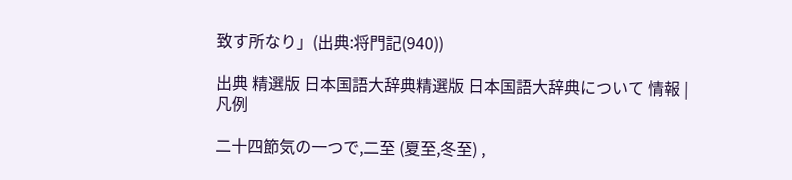致す所なり」(出典:将門記(940))

出典 精選版 日本国語大辞典精選版 日本国語大辞典について 情報 | 凡例

二十四節気の一つで,二至 (夏至,冬至) ,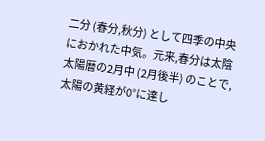二分 (春分,秋分) として四季の中央におかれた中気。元来,春分は太陰太陽暦の2月中 (2月後半) のことで,太陽の黄経が0°に達し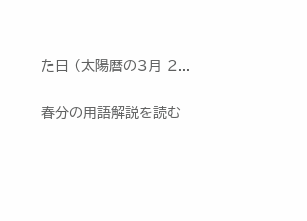た日 (太陽暦の3月 2...

春分の用語解説を読む